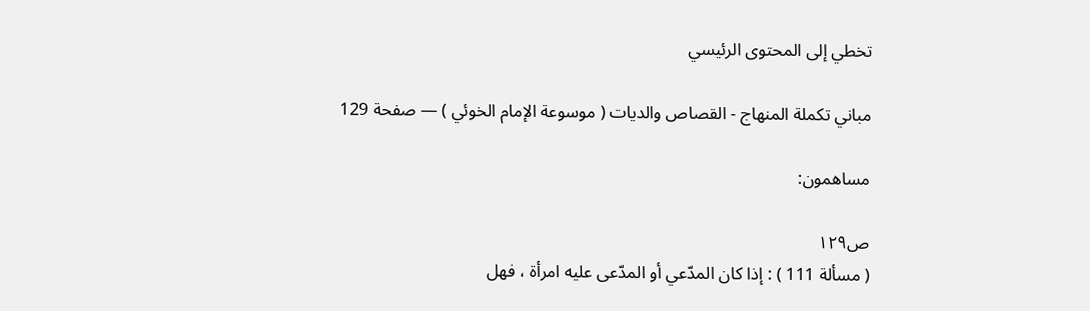تخطي إلى المحتوى الرئيسي

مباني تكملة المنهاج - القصاص والديات ( موسوعة الإمام الخوئي ) — صفحة 129

مساهمون:

ص١٢٩
( مسألة 111 ) : إذا كان المدّعي أو المدّعى عليه امرأة ، فهل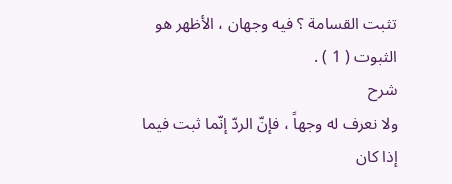تثبت القسامة ؟ فيه وجهان ، الأظهر هو الثبوت ( 1 ) .
شرح
ولا نعرف له وجهاً ، فإنّ الردّ إنّما ثبت فيما إذا كان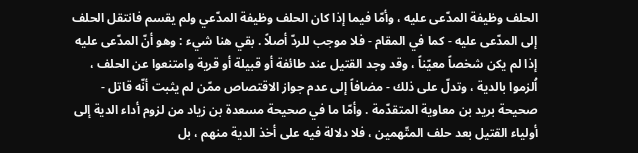الحلف وظيفة المدّعى عليه ، وأمّا فيما إذا كان الحلف وظيفة المدّعي ولم يقسم فانتقل الحلف إلى المدّعى عليه - كما في المقام - فلا موجب للردّ أصلاً . بقي هنا شيء : وهو أنّ المدّعى عليه إذا لم يكن شخصاً معيّناً ، وقد وجد القتيل عند طائفة أو قبيلة أو قرية وامتنعوا عن الحلف ، اُلزموا بالدية ، وتدلّ على ذلك - مضافاً إلى عدم جواز الاقتصاص ممّن لم يثبت أنّه قاتل - صحيحة بريد بن معاوية المتقدّمة . وأمّا ما في صحيحة مسعدة بن زياد من لزوم أداء الدية إلى أولياء القتيل بعد حلف المتّهمين ، فلا دلالة فيه على أخذ الدية منهم ، بل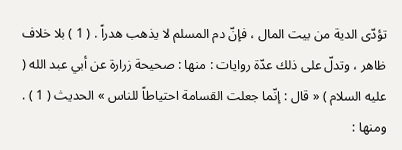تؤدّى الدية من بيت المال ، فإنّ دم المسلم لا يذهب هدراً . ( 1 ) بلا خلاف ظاهر ، وتدلّ على ذلك عدّة روايات : منها : صحيحة زرارة عن أبي عبد الله ( عليه السلام ) « قال : إنّما جعلت القسامة احتياطاً للناس » الحديث ( 1 ) . ومنها :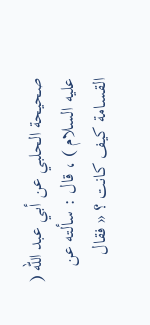صحيحة الحلبي عن أبي عبد الله ( عليه السلام ) ، قال : سألته عن القسامة كيف كانت ؟ « فقال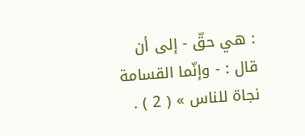: هي حقّ - إلى أن قال : - وإنّما القسامة نجاة للناس » ( 2 ) .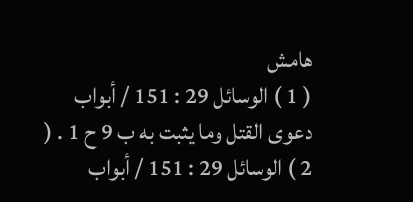هامش
( 1 ) الوسائل 29 : 151 / أبواب دعوى القتل وما يثبت به ب 9 ح 1 . ( 2 ) الوسائل 29 : 151 / أبواب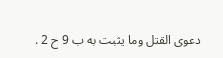دعوى القتل وما يثبت به ب 9 ح 2 .